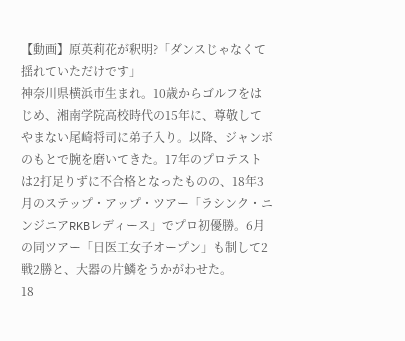【動画】原英莉花が釈明?「ダンスじゃなくて揺れていただけです」
神奈川県横浜市生まれ。10歳からゴルフをはじめ、湘南学院高校時代の15年に、尊敬してやまない尾崎将司に弟子入り。以降、ジャンボのもとで腕を磨いてきた。17年のプロテストは2打足りずに不合格となったものの、18年3月のステップ・アップ・ツアー「ラシンク・ニンジニアRKBレディース」でプロ初優勝。6月の同ツアー「日医工女子オープン」も制して2戦2勝と、大器の片鱗をうかがわせた。
18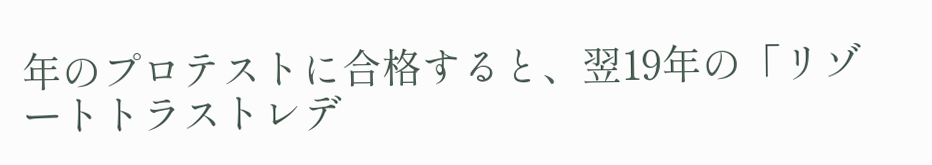年のプロテストに合格すると、翌19年の「リゾートトラストレデ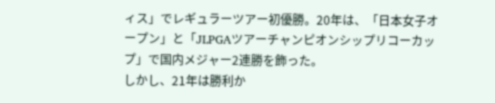ィス」でレギュラーツアー初優勝。20年は、「日本女子オープン」と「JLPGAツアーチャンピオンシップリコーカップ」で国内メジャー2連勝を飾った。
しかし、21年は勝利か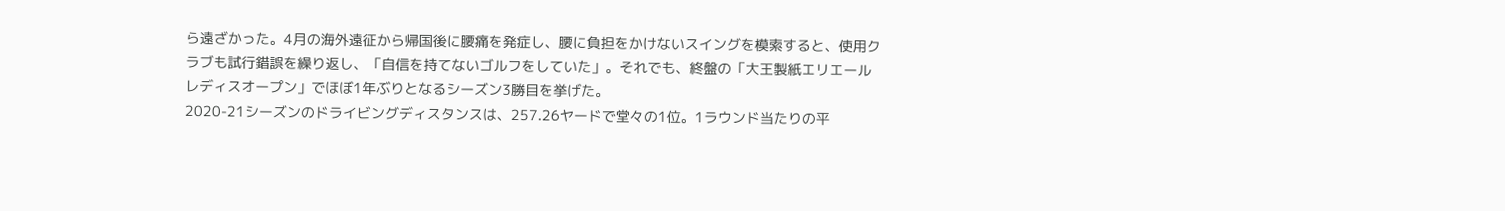ら遠ざかった。4月の海外遠征から帰国後に腰痛を発症し、腰に負担をかけないスイングを模索すると、使用クラブも試行錯誤を繰り返し、「自信を持てないゴルフをしていた」。それでも、終盤の「大王製紙エリエールレディスオープン」でほぼ1年ぶりとなるシーズン3勝目を挙げた。
2020-21シーズンのドライビングディスタンスは、257.26ヤードで堂々の1位。1ラウンド当たりの平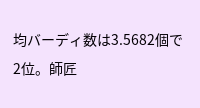均バーディ数は3.5682個で2位。師匠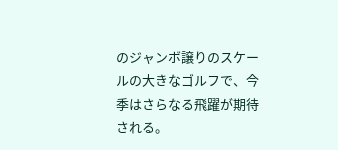のジャンボ譲りのスケールの大きなゴルフで、今季はさらなる飛躍が期待される。